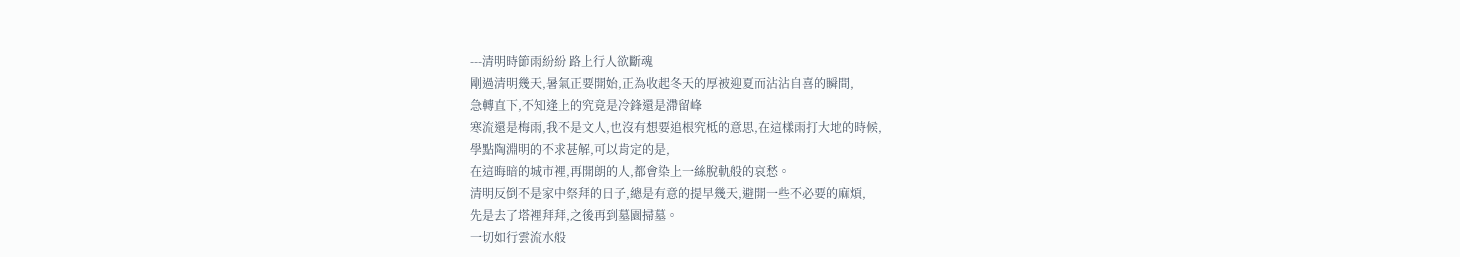---清明時節雨紛紛 路上行人欲斷魂
剛過清明幾天,暑氣正要開始,正為收起冬天的厚被迎夏而沾沾自喜的瞬間,
急轉直下,不知逢上的究竟是冷鋒還是滯留峰
寒流還是梅雨,我不是文人,也沒有想要追根究柢的意思,在這樣雨打大地的時候,
學點陶淵明的不求甚解,可以肯定的是,
在這晦暗的城市裡,再開朗的人,都會染上一絲脫軌般的哀愁。
清明反倒不是家中祭拜的日子,總是有意的提早幾天,避開一些不必要的麻煩,
先是去了塔裡拜拜,之後再到墓園掃墓。
一切如行雲流水般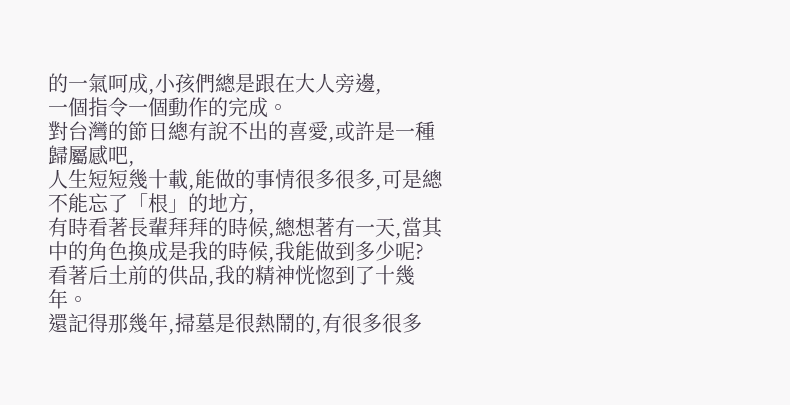的一氣呵成,小孩們總是跟在大人旁邊,
一個指令一個動作的完成。
對台灣的節日總有說不出的喜愛,或許是一種歸屬感吧,
人生短短幾十載,能做的事情很多很多,可是總不能忘了「根」的地方,
有時看著長輩拜拜的時候,總想著有一天,當其中的角色換成是我的時候,我能做到多少呢?
看著后土前的供品,我的精神恍惚到了十幾年。
還記得那幾年,掃墓是很熱鬧的,有很多很多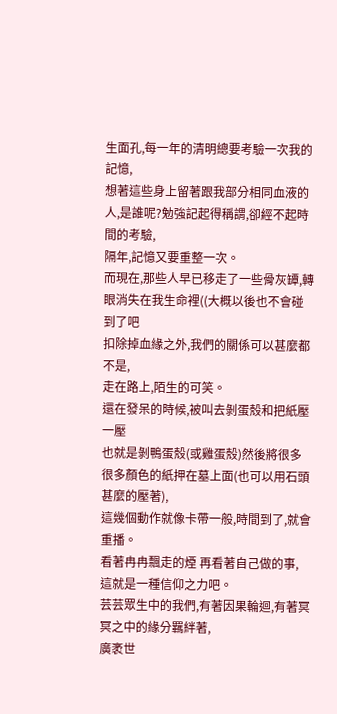生面孔,每一年的清明總要考驗一次我的記憶,
想著這些身上留著跟我部分相同血液的人,是誰呢?勉強記起得稱謂,卻經不起時間的考驗,
隔年,記憶又要重整一次。
而現在,那些人早已移走了一些骨灰罈,轉眼消失在我生命裡((大概以後也不會碰到了吧
扣除掉血緣之外,我們的關係可以甚麼都不是,
走在路上,陌生的可笑。
還在發呆的時候,被叫去剝蛋殼和把紙壓一壓
也就是剝鴨蛋殼(或雞蛋殼)然後將很多很多顏色的紙押在墓上面(也可以用石頭甚麼的壓著),
這幾個動作就像卡帶一般,時間到了,就會重播。
看著冉冉飄走的煙 再看著自己做的事,
這就是一種信仰之力吧。
芸芸眾生中的我們,有著因果輪迴,有著冥冥之中的緣分羈絆著,
廣袤世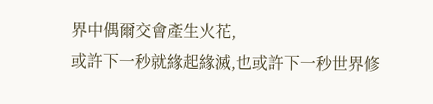界中偶爾交會產生火花,
或許下一秒就緣起緣滅,也或許下一秒世界修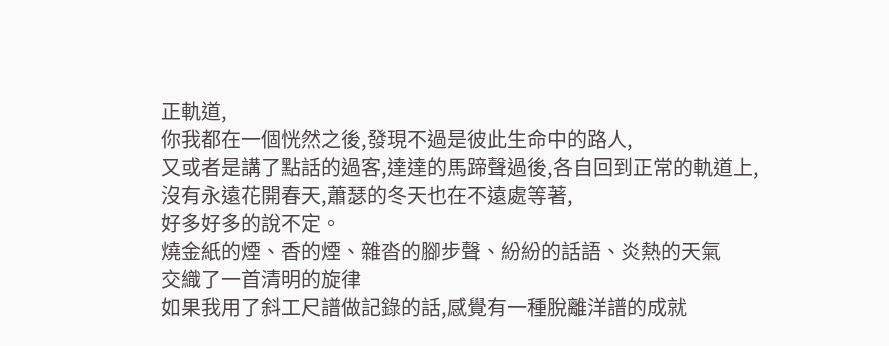正軌道,
你我都在一個恍然之後,發現不過是彼此生命中的路人,
又或者是講了點話的過客,達達的馬蹄聲過後,各自回到正常的軌道上,
沒有永遠花開春天,蕭瑟的冬天也在不遠處等著,
好多好多的說不定。
燒金紙的煙、香的煙、雜沓的腳步聲、紛紛的話語、炎熱的天氣
交織了一首清明的旋律
如果我用了斜工尺譜做記錄的話,感覺有一種脫離洋譜的成就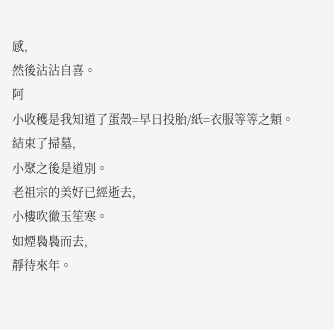感,
然後沾沾自喜。
阿
小收穫是我知道了蛋殼=早日投胎/紙=衣服等等之類。
結束了掃墓,
小聚之後是道別。
老祖宗的美好已經逝去,
小樓吹徹玉笙寒。
如煙裊裊而去,
靜待來年。